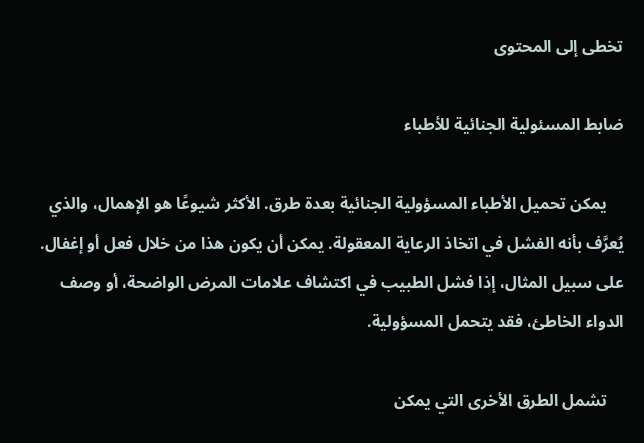تخطى إلى المحتوى

ضابط المسئولية الجنائية للأطباء

    يمكن تحميل الأطباء المسؤولية الجنائية بعدة طرق. الأكثر شيوعًا هو الإهمال، والذي يُعرَّف بأنه الفشل في اتخاذ الرعاية المعقولة. يمكن أن يكون هذا من خلال فعل أو إغفال. على سبيل المثال، إذا فشل الطبيب في اكتشاف علامات المرض الواضحة، أو وصف الدواء الخاطئ، فقد يتحمل المسؤولية.

    تشمل الطرق الأخرى التي يمكن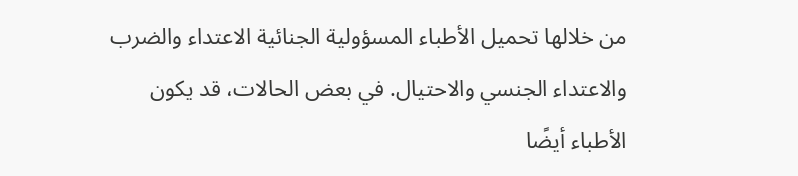من خلالها تحميل الأطباء المسؤولية الجنائية الاعتداء والضرب والاعتداء الجنسي والاحتيال. في بعض الحالات، قد يكون الأطباء أيضًا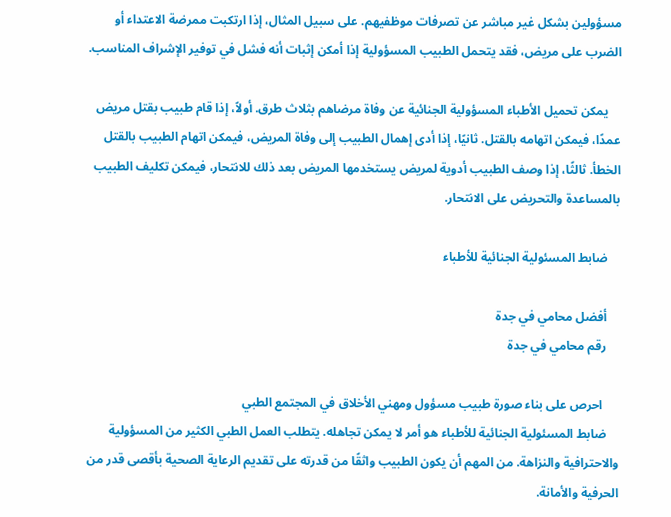مسؤولين بشكل غير مباشر عن تصرفات موظفيهم. على سبيل المثال، إذا ارتكبت ممرضة الاعتداء أو الضرب على مريض، فقد يتحمل الطبيب المسؤولية إذا أمكن إثبات أنه فشل في توفير الإشراف المناسب.

    يمكن تحميل الأطباء المسؤولية الجنائية عن وفاة مرضاهم بثلاث طرق. أولاً، إذا قام طبيب بقتل مريض عمدًا، فيمكن اتهامه بالقتل. ثانيًا، إذا أدى إهمال الطبيب إلى وفاة المريض، فيمكن اتهام الطبيب بالقتل الخطأ. ثالثًا، إذا وصف الطبيب أدوية لمريض يستخدمها المريض بعد ذلك للانتحار، فيمكن تكليف الطبيب بالمساعدة والتحريض على الانتحار.

    ضابط المسئولية الجنائية للأطباء

    أفضل محامي في جدة
    رقم محامي في جدة

     احرص على بناء صورة طبيب مسؤول ومهني الأخلاق في المجتمع الطبي
    ضابط المسئولية الجنائية للأطباء هو أمر لا يمكن تجاهله. يتطلب العمل الطبي الكثير من المسؤولية والاحترافية والنزاهة. من المهم أن يكون الطبيب واثقًا من قدرته على تقديم الرعاية الصحية بأقصى قدر من الحرفية والأمانة.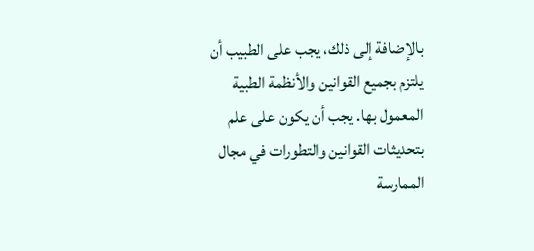بالإضافة إلى ذلك، يجب على الطبيب أن يلتزم بجميع القوانين والأنظمة الطبية المعمول بها. يجب أن يكون على علم بتحديثات القوانين والتطورات في مجال الممارسة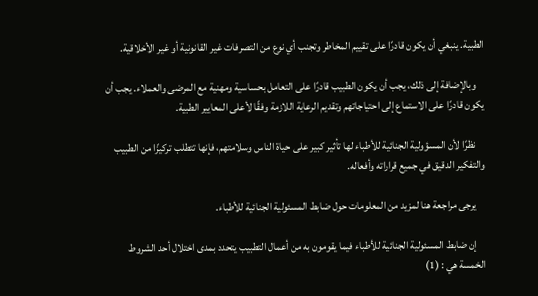الطبية. ينبغي أن يكون قادرًا على تقييم المخاطر وتجنب أي نوع من التصرفات غير القانونية أو غير الأخلاقية.

    وبالإضافة إلى ذلك، يجب أن يكون الطبيب قادرًا على التعامل بحساسية ومهنية مع المرضى والعملاء. يجب أن يكون قادرًا على الاستماع إلى احتياجاتهم وتقديم الرعاية اللازمة وفقًا لأعلى المعايير الطبية.

    نظرًا لأن المسؤولية الجنائية للأطباء لها تأثير كبير على حياة الناس وسلامتهم، فإنها تتطلب تركيزًا من الطبيب والتفكير الدقيق في جميع قراراته وأفعاله.

    يرجى مراجعة هنا لمزيد من المعلومات حول ضابط المسئولية الجنائية للأطباء.

    إن ضابط المسئولية الجنائية للأطباء فيما يقومون به من أعمال التطبيب يتحدد بمدى اختلال أحد الشروط الخمسة هي : (1)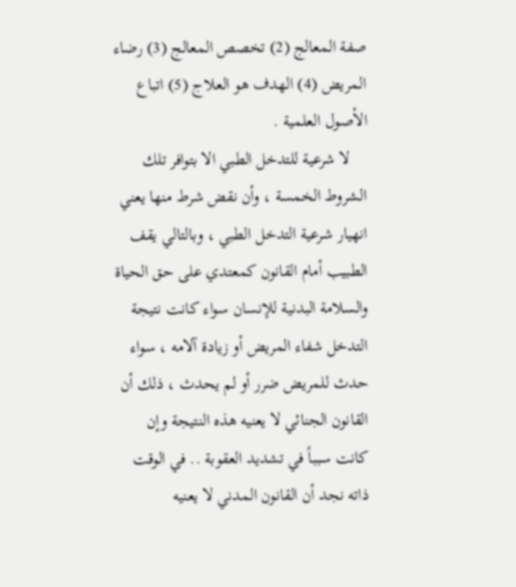صفة المعالج (2) تخصص المعالج (3) رضاء المريض (4) الهدف هو العلاج (5) اتباع الأصول العلمية .
    لا شرعية للتدخل الطبي الا بتوافر تلك الشروط الخمسة ، وأن نقض شرط منها يعني انهيار شرعية التدخل الطبي ، وبالتالي يقف الطبيب أمام القانون كمعتدي على حق الحياة والسلامة البدنية للإنسان سواء كانت نتيجة التدخل شفاء المريض أو زيادة آلامه ، سواء حدث للمريض ضرر أو لم يحدث ، ذلك أن القانون الجنائي لا يعنيه هذه النتيجة وإن كانت سبباً في تشديد العقوبة .. في الوقت ذاته نجد أن القانون المدني لا يعنيه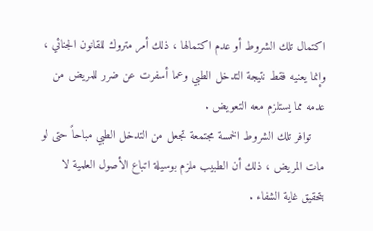اكتمال تلك الشروط أو عدم اكتمالها ، ذلك أمر متروك للقانون الجنائي ، وإنما يعنيه فقط نتيجة التدخل الطبي وعما أسفرت عن ضرر للمريض من عدمه مما يستلزم معه التعويض .
    توافر تلك الشروط الخمسة مجتمعة تجعل من التدخل الطبي مباحاً حتى لو مات المريض ، ذلك أن الطبيب ملزم بوسيلة اتباع الأصول العلمية لا بتحقيق غاية الشفاء .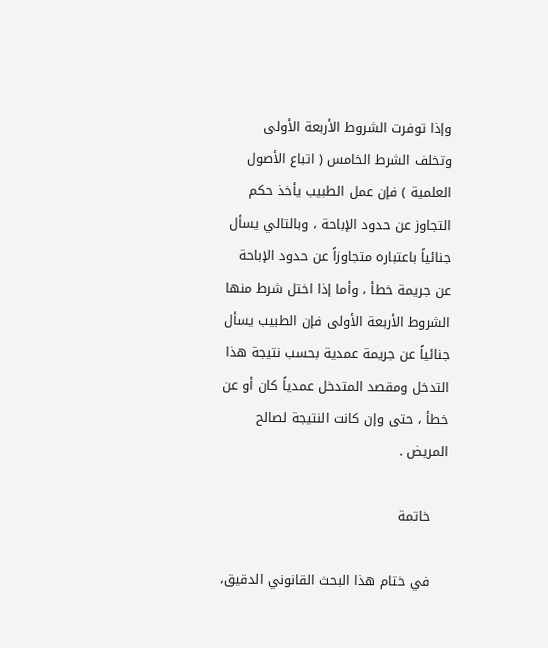وإذا توفرت الشروط الأربعة الأولى وتخلف الشرط الخامس ( اتباع الأصول العلمية ) فإن عمل الطبيب يأخذ حكم التجاوز عن حدود الإباحة ، وبالتالي يسأل جنائياً باعتباره متجاوزاً عن حدود الإباحة عن جريمة خطأ ، وأما إذا اختل شرط منها الشروط الأربعة الأولى فإن الطبيب يسأل جنائياً عن جريمة عمدية بحسب نتيجة هذا التدخل ومقصد المتدخل عمدياً كان أو عن خطأ ، حتى وإن كانت النتيجة لصالح المريض .

    خاتمة

    في ختام هذا البحث القانوني الدقيق،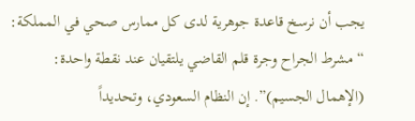يجب أن نرسخ قاعدة جوهرية لدى كل ممارس صحي في المملكة: “مشرط الجراح وجرة قلم القاضي يلتقيان عند نقطة واحدة: (الإهمال الجسيم)”. إن النظام السعودي، وتحديداً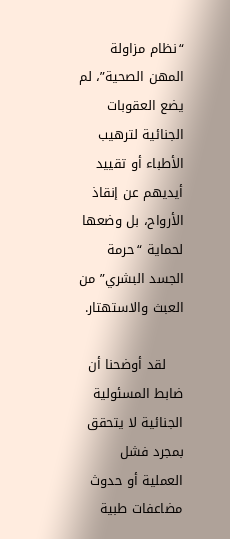“نظام مزاولة المهن الصحية”، لم يضع العقوبات الجنائية لترهيب الأطباء أو تقييد أيديهم عن إنقاذ الأرواح، بل وضعها لحماية “حرمة الجسد البشري” من العبث والاستهتار.

    لقد أوضحنا أن ضابط المسئولية الجنائية لا يتحقق بمجرد فشل العملية أو حدوث مضاعفات طبية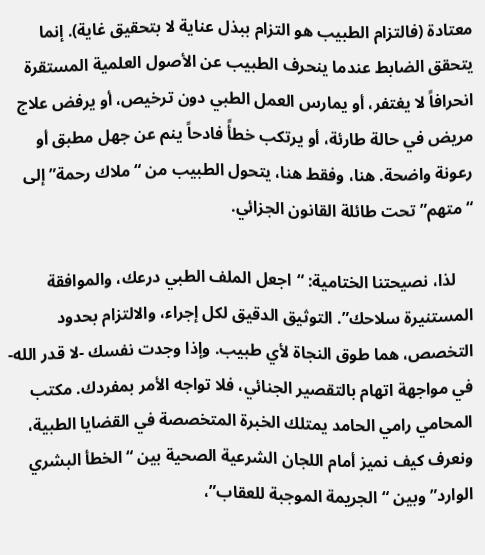معتادة (فالتزام الطبيب هو التزام ببذل عناية لا بتحقيق غاية). إنما يتحقق الضابط عندما ينحرف الطبيب عن الأصول العلمية المستقرة انحرافاً لا يغتفر، أو يمارس العمل الطبي دون ترخيص، أو يرفض علاج مريض في حالة طارئة، أو يرتكب خطأً فادحاً ينم عن جهل مطبق أو رعونة واضحة. هنا، وفقط هنا، يتحول الطبيب من “ملاك رحمة” إلى “متهم” تحت طائلة القانون الجزائي.

    لذا، نصيحتنا الختامية: “اجعل الملف الطبي درعك، والموافقة المستنيرة سلاحك”. التوثيق الدقيق لكل إجراء، والالتزام بحدود التخصص، هما طوق النجاة لأي طبيب. وإذا وجدت نفسك -لا قدر الله- في مواجهة اتهام بالتقصير الجنائي، فلا تواجه الأمر بمفردك. مكتب المحامي رامي الحامد يمتلك الخبرة المتخصصة في القضايا الطبية، ونعرف كيف نميز أمام اللجان الشرعية الصحية بين “الخطأ البشري الوارد” وبين “الجريمة الموجبة للعقاب”،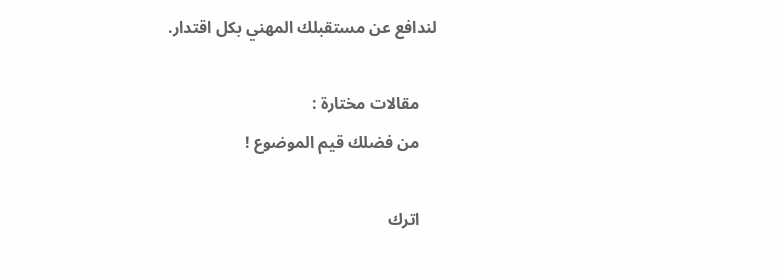لندافع عن مستقبلك المهني بكل اقتدار.

    مقالات مختارة :
    من فضلك قيم الموضوع !

    اترك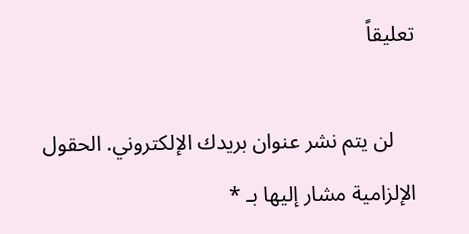تعليقاً

    لن يتم نشر عنوان بريدك الإلكتروني. الحقول الإلزامية مشار إليها بـ *